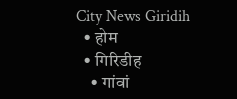City News Giridih
  • होम
  • गिरिडीह
    • गांवां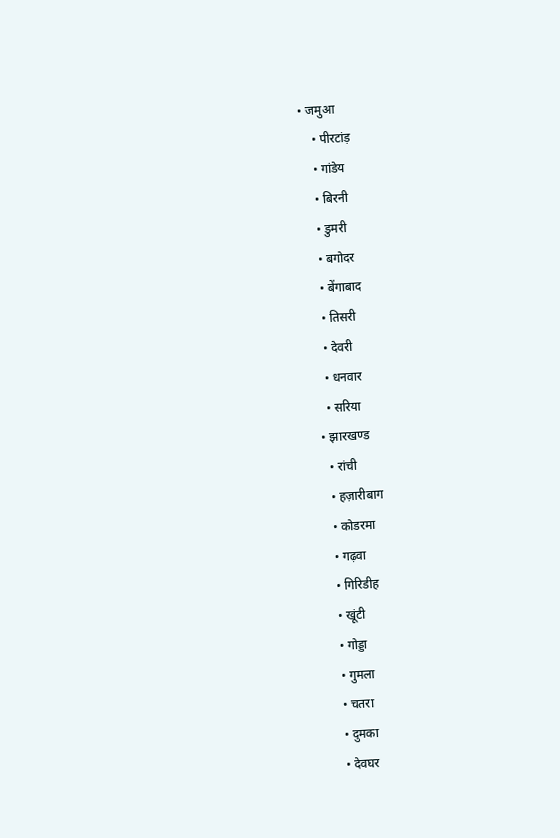• जमुआ
    • पीरटांड़
    • गांडेय
    • बिरनी
    • डुमरी
    • बगोदर
    • बेंगाबाद
    • तिसरी
    • देवरी
    • धनवार
    • सरिया
  • झारखण्ड
    • रांची
    • हज़ारीबाग
    • कोडरमा
    • गढ़वा
    • गिरिडीह
    • खूंटी
    • गोड्डा
    • गुमला
    • चतरा
    • दुमका
    • देवघर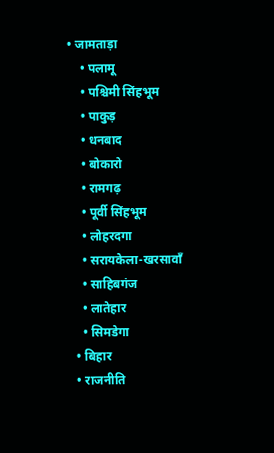• जामताड़ा
    • पलामू
    • पश्चिमी सिंहभूम
    • पाकुड़
    • धनबाद
    • बोकारो
    • रामगढ़
    • पूर्वी सिंहभूम
    • लोहरदगा
    • सरायकेला-खरसावाँ
    • साहिबगंज
    • लातेहार
    • सिमडेगा
  • बिहार
  • राजनीति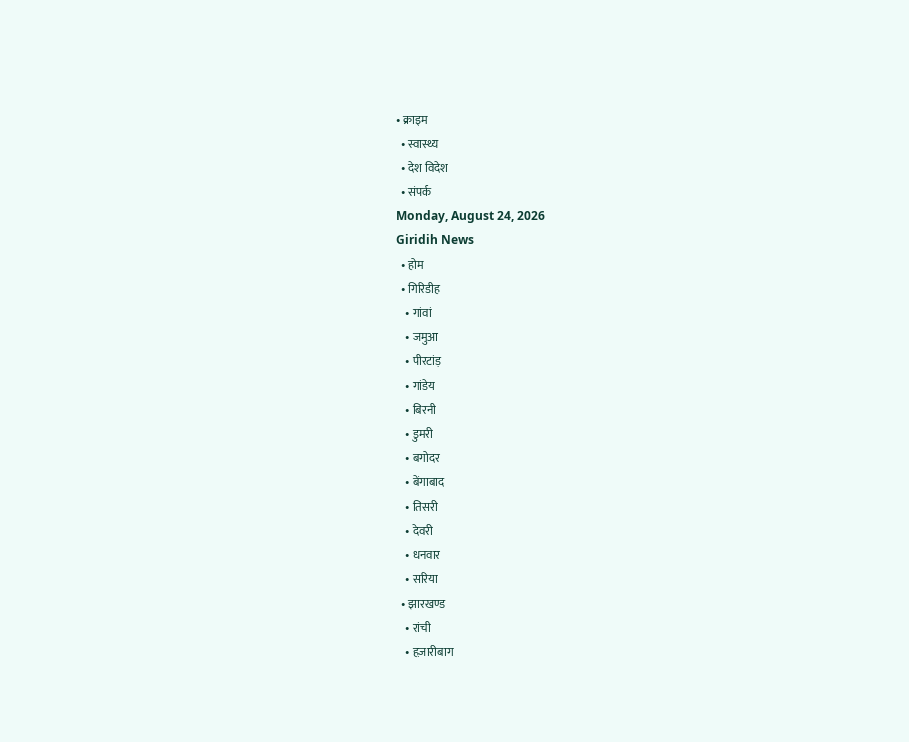• क्राइम
  • स्वास्थ्य
  • देश विदेश
  • संपर्क
Monday, August 24, 2026
Giridih News
  • होम
  • गिरिडीह
    • गांवां
    • जमुआ
    • पीरटांड़
    • गांडेय
    • बिरनी
    • डुमरी
    • बगोदर
    • बेंगाबाद
    • तिसरी
    • देवरी
    • धनवार
    • सरिया
  • झारखण्ड
    • रांची
    • हज़ारीबाग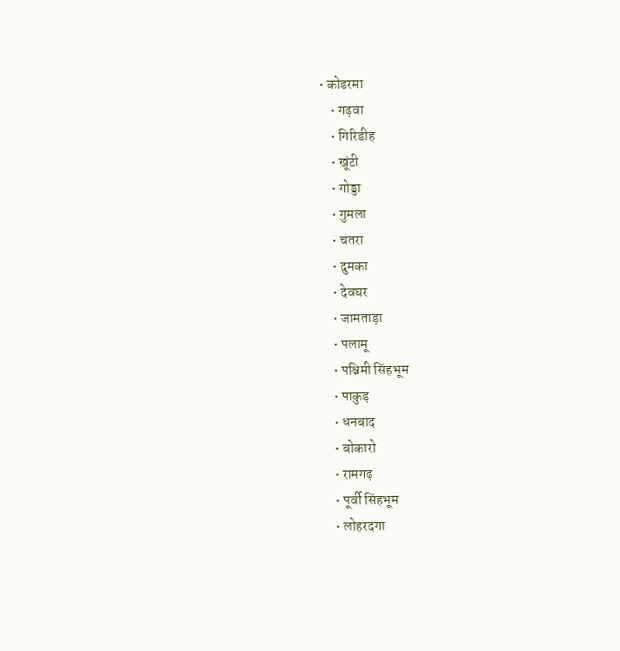• कोडरमा
    • गढ़वा
    • गिरिडीह
    • खूंटी
    • गोड्डा
    • गुमला
    • चतरा
    • दुमका
    • देवघर
    • जामताड़ा
    • पलामू
    • पश्चिमी सिंहभूम
    • पाकुड़
    • धनबाद
    • बोकारो
    • रामगढ़
    • पूर्वी सिंहभूम
    • लोहरदगा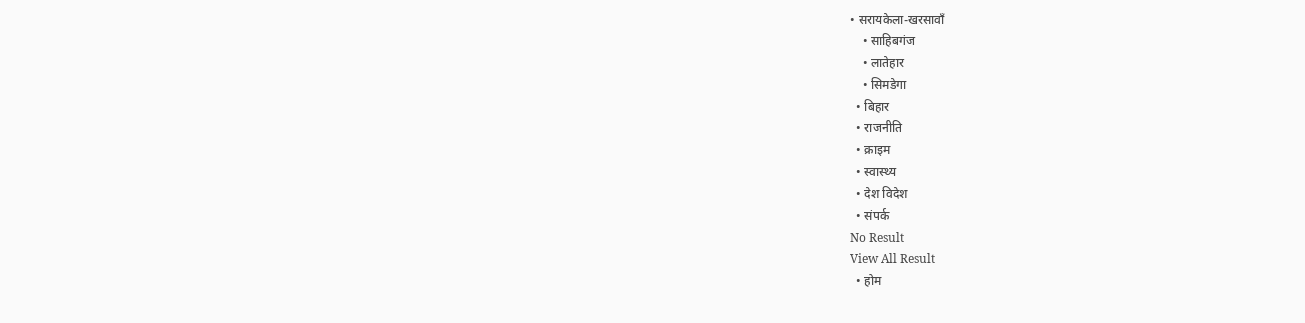• सरायकेला-खरसावाँ
    • साहिबगंज
    • लातेहार
    • सिमडेगा
  • बिहार
  • राजनीति
  • क्राइम
  • स्वास्थ्य
  • देश विदेश
  • संपर्क
No Result
View All Result
  • होम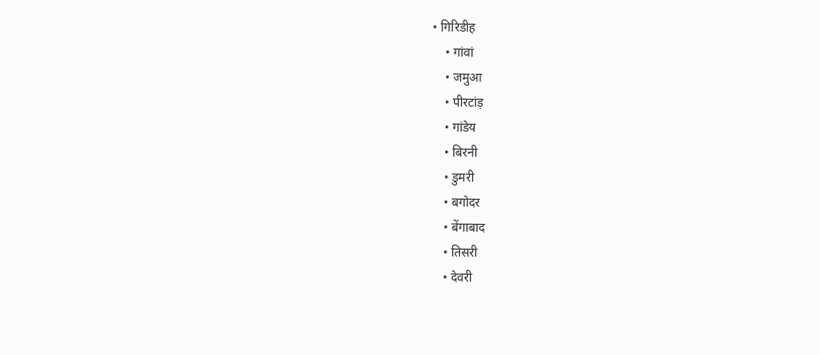• गिरिडीह
    • गांवां
    • जमुआ
    • पीरटांड़
    • गांडेय
    • बिरनी
    • डुमरी
    • बगोदर
    • बेंगाबाद
    • तिसरी
    • देवरी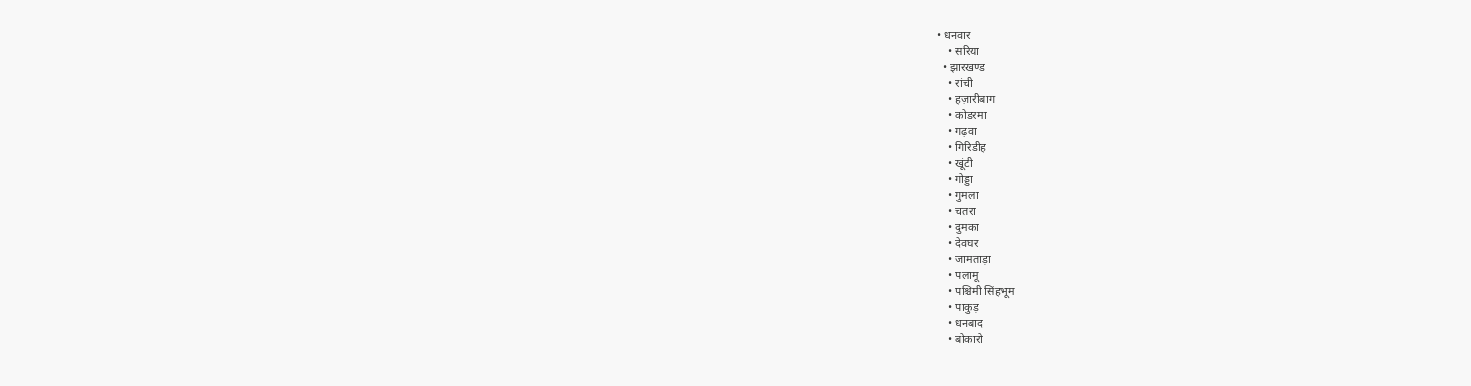• धनवार
    • सरिया
  • झारखण्ड
    • रांची
    • हज़ारीबाग
    • कोडरमा
    • गढ़वा
    • गिरिडीह
    • खूंटी
    • गोड्डा
    • गुमला
    • चतरा
    • दुमका
    • देवघर
    • जामताड़ा
    • पलामू
    • पश्चिमी सिंहभूम
    • पाकुड़
    • धनबाद
    • बोकारो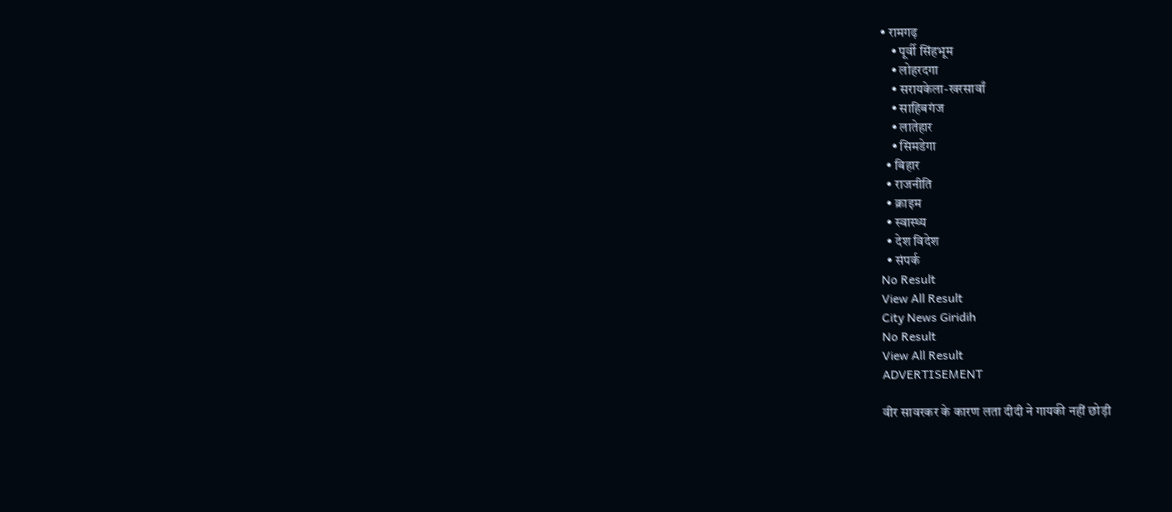• रामगढ़
    • पूर्वी सिंहभूम
    • लोहरदगा
    • सरायकेला-खरसावाँ
    • साहिबगंज
    • लातेहार
    • सिमडेगा
  • बिहार
  • राजनीति
  • क्राइम
  • स्वास्थ्य
  • देश विदेश
  • संपर्क
No Result
View All Result
City News Giridih
No Result
View All Result
ADVERTISEMENT

वीर सावरकर के कारण लता दीदी ने गायकी नहीं छोड़ी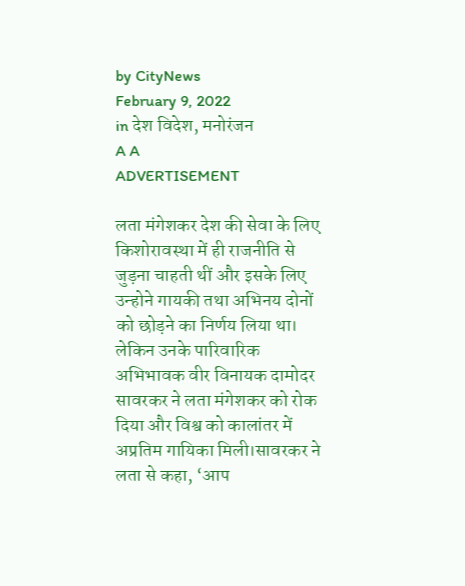by CityNews
February 9, 2022
in देश विदेश, मनोरंजन
A A
ADVERTISEMENT

लता मंगेशकर देश की सेवा के लिए किशोरावस्था में ही राजनीति से जुड़ना चाहती थीं और इसके लिए उन्होने गायकी तथा अभिनय दोनों को छोड़ने का निर्णय लिया था। लेकिन उनके पारिवारिक अभिभावक वीर विनायक दामोदर सावरकर ने लता मंगेशकर को रोक दिया और विश्व को कालांतर में अप्रतिम गायिका मिली।सावरकर ने लता से कहा, ‘आप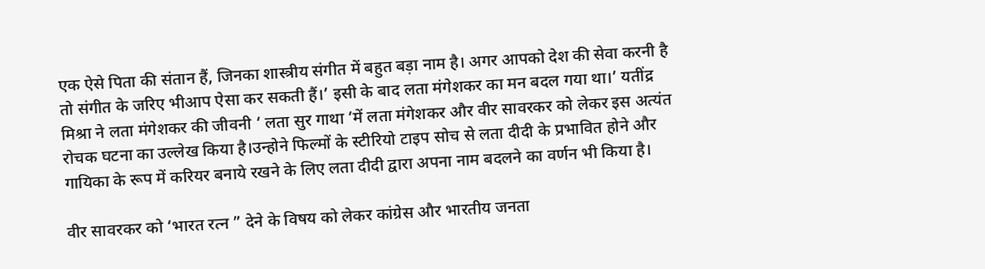एक ऐसे पिता की संतान हैं, जिनका शास्त्रीय संगीत में बहुत बड़ा नाम है। अगर आपको देश की सेवा करनी है तो संगीत के जरिए भीआप ऐसा कर सकती हैं।’ इसी के बाद लता मंगेशकर का मन बदल गया था।’ यतींद्र मिश्रा ने लता मंगेशकर की जीवनी ‘ लता सुर गाथा ‘में लता मंगेशकर और वीर सावरकर को लेकर इस अत्यंत रोचक घटना का उल्लेख किया है।उन्होने फिल्मों के स्टीरियो टाइप सोच से लता दीदी के प्रभावित होने और गायिका के रूप में करियर बनाये रखने के लिए लता दीदी द्वारा अपना नाम बदलने का वर्णन भी किया है।

वीर सावरकर को ‘भारत रत्न ” देने के विषय को लेकर कांग्रेस और भारतीय जनता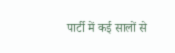पार्टी में कई सालों से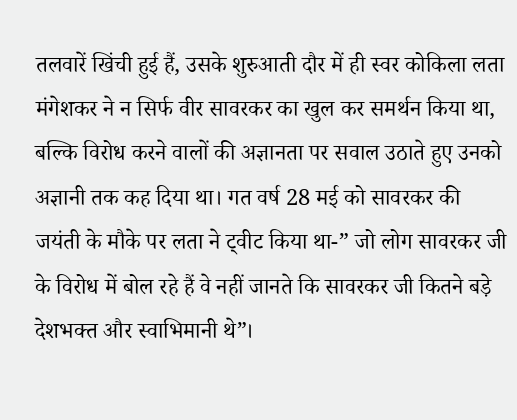तलवारें खिंची हुई हैं, उसके शुरुआती दौर में ही स्वर कोकिला लता मंगेशकर ने न सिर्फ वीर सावरकर का खुल कर समर्थन किया था, बल्कि विरोध करने वालों की अज्ञानता पर सवाल उठाते हुए उनको अज्ञानी तक कह दिया था। गत वर्ष 28 मई को सावरकर की जयंती के मौके पर लता ने ट्वीट किया था-” जो लोग सावरकर जी के विरोध में बोल रहे हैं वे नहीं जानते कि सावरकर जी कितने बड़े देशभक्त और स्वाभिमानी थे”।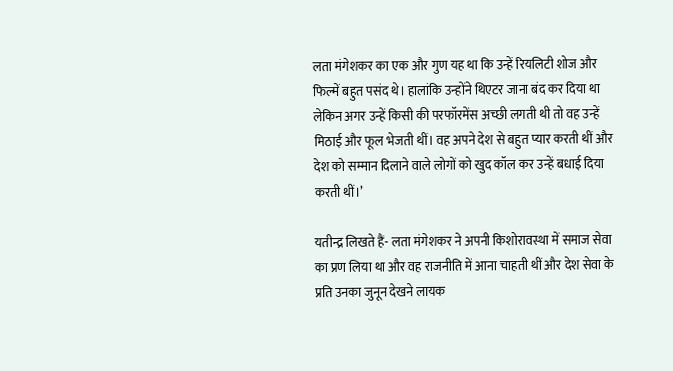लता मंगेशकर का एक और गुण यह था कि उन्हें रियलिटी शोज और फिल्में बहुत पसंद थे। हालांकि उन्होंने थिएटर जाना बंद कर दिया था लेकिन अगर उन्हें किसी की परफॉरमेंस अच्छी लगती थी तो वह उन्हें मिठाई और फूल भेजती थीं। वह अपने देश से बहुत प्यार करती थीं और देश को सम्मान दिलाने वाले लोगों को खुद कॉल कर उन्हें बधाई दिया करती थीं।’

यतीन्द्र लिखते हैं- लता मंगेशकर ने अपनी किशोरावस्था में समाज सेवा का प्रण लिया था और वह राजनीति में आना चाहती थीं और देश सेवा के प्रति उनका जुनून देखने लायक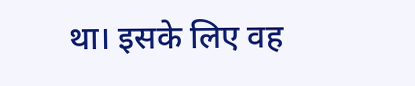था। इसके लिए वह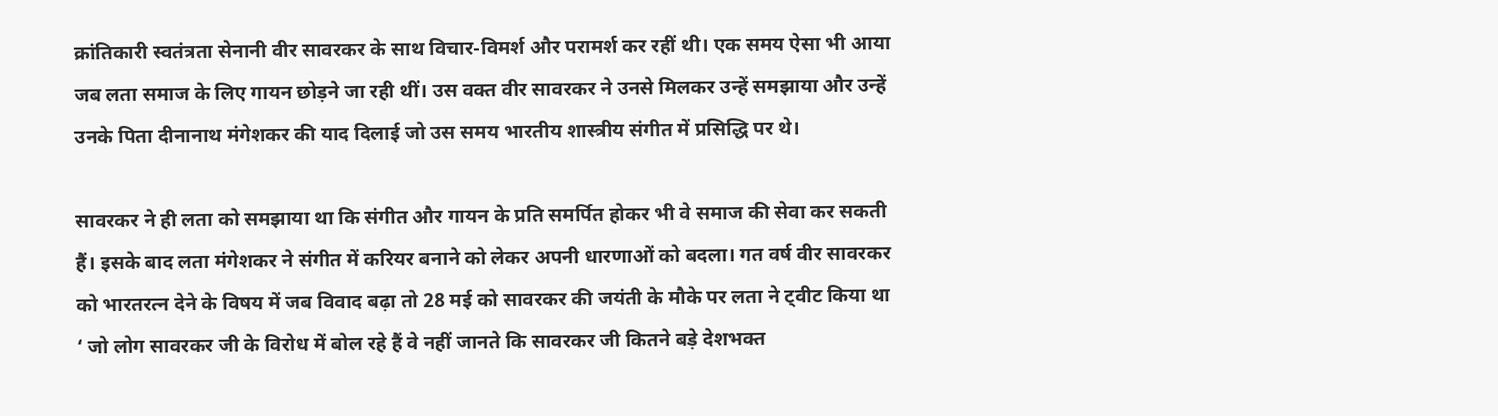क्रांतिकारी स्वतंत्रता सेनानी वीर सावरकर के साथ विचार-विमर्श और परामर्श कर रहीं थी। एक समय ऐसा भी आया जब लता समाज के लिए गायन छोड़ने जा रही थीं। उस वक्त वीर सावरकर ने उनसे मिलकर उन्हें समझाया और उन्हें उनके पिता दीनानाथ मंगेशकर की याद दिलाई जो उस समय भारतीय शास्त्रीय संगीत में प्रसिद्धि पर थे।

सावरकर ने ही लता को समझाया था कि संगीत और गायन के प्रति समर्पित होकर भी वे समाज की सेवा कर सकती हैं। इसके बाद लता मंगेशकर ने संगीत में करियर बनाने को लेकर अपनी धारणाओं को बदला। गत वर्ष वीर सावरकर को भारतरत्न देने के विषय में जब विवाद बढ़ा तो 28 मई को सावरकर की जयंती के मौके पर लता ने ट्वीट किया था ‘ जो लोग सावरकर जी के विरोध में बोल रहे हैं वे नहीं जानते कि सावरकर जी कितने बड़े देशभक्त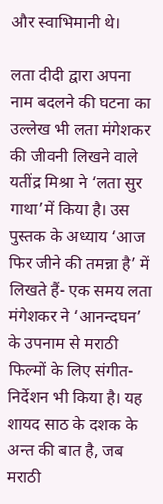और स्वाभिमानी थे।

लता दीदी द्वारा अपना नाम बदलने की घटना का उल्लेख भी लता मंगेशकर की जीवनी लिखने वाले यतींद्र मिश्रा ने ‘लता सुर गाथा’में किया है। उस पुस्तक के अध्याय ‘आज फिर जीने की तमन्ना है’ में लिखते हैं- एक समय लता मंगेशकर ने ‘आनन्दघन’ के उपनाम से मराठी फिल्‍मों के लिए संगीत- निर्देशन भी किया है। यह शायद साठ के दशक के अन्त की बात है, जब मराठी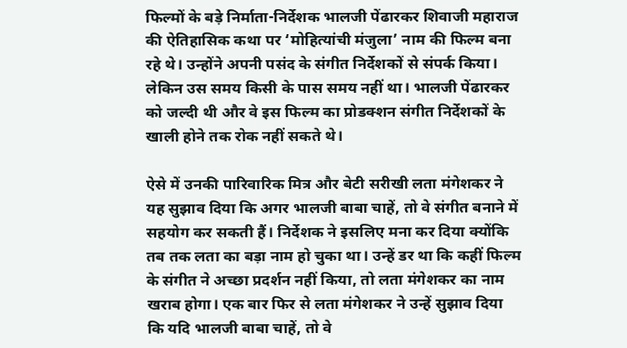फिल्‍मों के बड़े निर्माता-निर्देशक भालजी पेंढारकर शिवाजी महाराज की ऐतिहासिक कथा पर ‘मोहित्यांची मंजुला’ नाम की फिल्‍म बना रहे थे। उन्होंने अपनी पसंद के संगीत निर्देशकों से संपर्क किया। लेकिन उस समय किसी के पास समय नहीं था। भालजी पेंढारकर को जल्दी थी और वे इस फिल्‍म का प्रोडक्शन संगीत निर्देशकों के खाली होने तक रोक नहीं सकते थे।

ऐसे में उनकी पारिवारिक मित्र और बेटी सरीखी लता मंगेशकर ने यह सुझाव दिया कि अगर भालजी बाबा चाहें, तो वे संगीत बनाने में सहयोग कर सकती हैं। निर्देशक ने इसलिए मना कर दिया क्‍योंक‍ि तब तक लता का बड़ा नाम हो चुका था। उन्हें डर था कि कहीं फिल्‍म के संगीत ने अच्छा प्रदर्शन नहीं किया, तो लता मंगेशकर का नाम खराब होगा। एक बार फिर से लता मंगेशकर ने उन्हें सुझाव दिया कि यदि भालजी बाबा चाहें, तो वे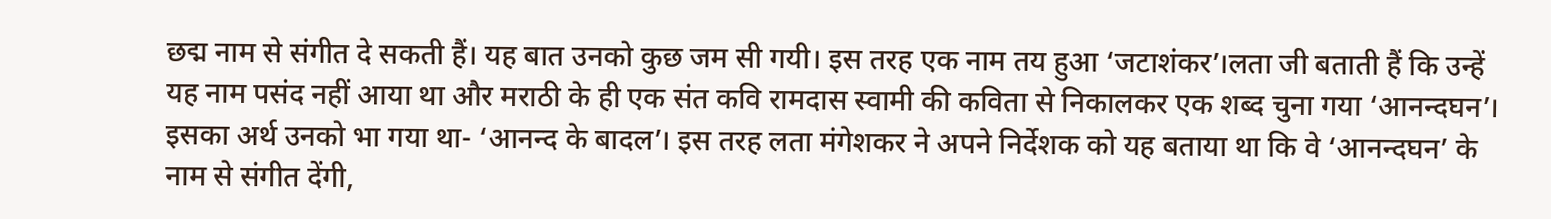छद्म नाम से संगीत दे सकती हैं। यह बात उनको कुछ जम सी गयी। इस तरह एक नाम तय हुआ ‘जटाशंकर’।लता जी बताती हैं कि उन्हें यह नाम पसंद नहीं आया था और मराठी के ही एक संत कवि रामदास स्वामी की कविता से निकालकर एक शब्द चुना गया ‘आनन्दघन’। इसका अर्थ उनको भा गया था- ‘आनन्द के बादल’। इस तरह लता मंगेशकर ने अपने निर्देशक को यह बताया था कि वे ‘आनन्दघन’ के नाम से संगीत देंगी,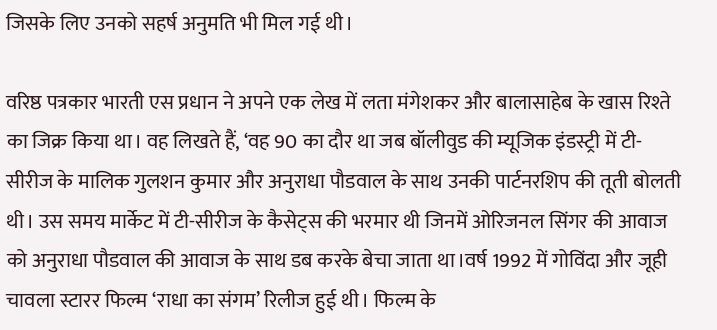जिसके लिए उनको सहर्ष अनुमति भी मिल गई थी।

वरिष्ठ पत्रकार भारती एस प्रधान ने अपने एक लेख में लता मंगेशकर और बालासाहेब के खास रिश्ते का जिक्र किया था। वह लिखते हैं, ‘वह 90 का दौर था जब बॉलीवुड की म्यूजिक इंडस्ट्री में टी-सीरीज के मालिक गुलशन कुमार और अनुराधा पौडवाल के साथ उनकी पार्टनरशिप की तूती बोलती थी। उस समय मार्केट में टी-सीरीज के कैसेट्स की भरमार थी जिनमें ओरिजनल सिंगर की आवाज को अनुराधा पौडवाल की आवाज के साथ डब करके बेचा जाता था।वर्ष 1992 में गोविंदा और जूही चावला स्टारर फिल्म ‘राधा का संगम’ रिलीज हुई थी। फिल्म के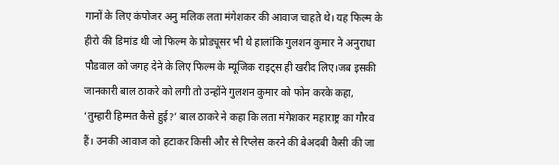गानों के लिए कंपोजर अनु मलिक लता मंगेशकर की आवाज चाहते थे। यह फिल्म के हीरो की डिमांड थी जो फिल्म के प्रोड्यूसर भी थे हालांकि गुलशन कुमार ने अनुराधा पौडवाल को जगह देने के लिए फिल्म के म्यूजिक राइट्स ही खरीद लिए।जब इसकी जानकारी बाल ठाकरे को लगी तो उन्होंने गुलशन कुमार को फोन करके कहा, ‘तुम्हारी हिम्मत कैसे हुई?’ बाल ठाकरे ने कहा कि लता मंगेशकर महाराष्ट्र का गौरव हैं। उनकी आवाज को हटाकर किसी और से रिप्लेस करने की बेअदबी कैसी की जा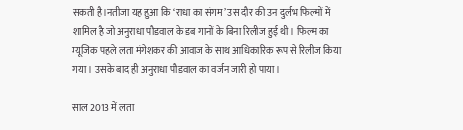सकती है।नतीजा यह हुआ कि ‘राधा का संगम’ उस दौर की उन दुर्लभ फिल्मों में शामिल है जो अनुराधा पौडवाल के डब गानों के बिना रिलीज हुई थी। फिल्म का म्यूजिक पहले लता मंगेशकर की आवाज के साथ आधिकारिक रूप से रिलीज किया गया। उसके बाद ही अनुराधा पौडवाल का वर्जन जारी हो पाया।

साल 2013 में लता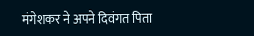मंगेशकर ने अपने दिवंगत पिता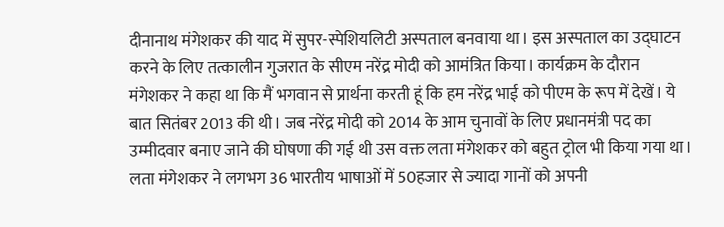दीनानाथ मंगेशकर की याद में सुपर-स्पेशियलिटी अस्पताल बनवाया था। इस अस्पताल का उद्घाटन करने के लिए तत्कालीन गुजरात के सीएम नरेंद्र मोदी को आमंत्रित किया। कार्यक्रम के दौरान मंगेशकर ने कहा था कि मैं भगवान से प्रार्थना करती हूं कि हम नरेंद्र भाई को पीएम के रूप में देखें। ये बात सितंबर 2013 की थी। जब नरेंद्र मोदी को 2014 के आम चुनावों के लिए प्रधानमंत्री पद का उम्मीदवार बनाए जाने की घोषणा की गई थी उस वक्त लता मंगेशकर को बहुत ट्रोल भी किया गया था। लता मंगेशकर ने लगभग 36 भारतीय भाषाओं में 50हजार से ज्यादा गानों को अपनी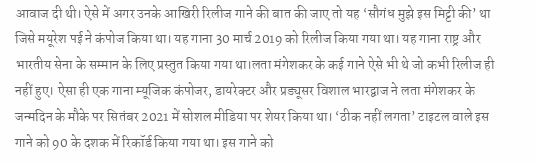आवाज दी थी। ऐसे में अगर उनके आखिरी रिलीज गाने की बात की जाए तो यह ‘सौगंध मुझे इस मिट्टी की’ था जिसे मयूरेश पई ने कंपोज किया था। यह गाना 30 मार्च 2019 को रिलीज किया गया था। यह गाना राष्ट्र और भारतीय सेना के सम्मान के लिए प्रस्तुत किया गया था।लता मंगेशकर के कई गाने ऐसे भी थे जो कभी रिलीज ही नहीं हुए। ऐसा ही एक गाना म्यूजिक कंपोजर, डायरेक्टर और प्रड्यूसर विशाल भारद्वाज ने लता मंगेशकर के जन्मदिन के मौके पर सितंबर 2021 में सोशल मीडिया पर शेयर किया था। ‘ठीक नहीं लगता’ टाइटल वाले इस गाने को 90 के दशक में रिकॉर्ड किया गया था। इस गाने को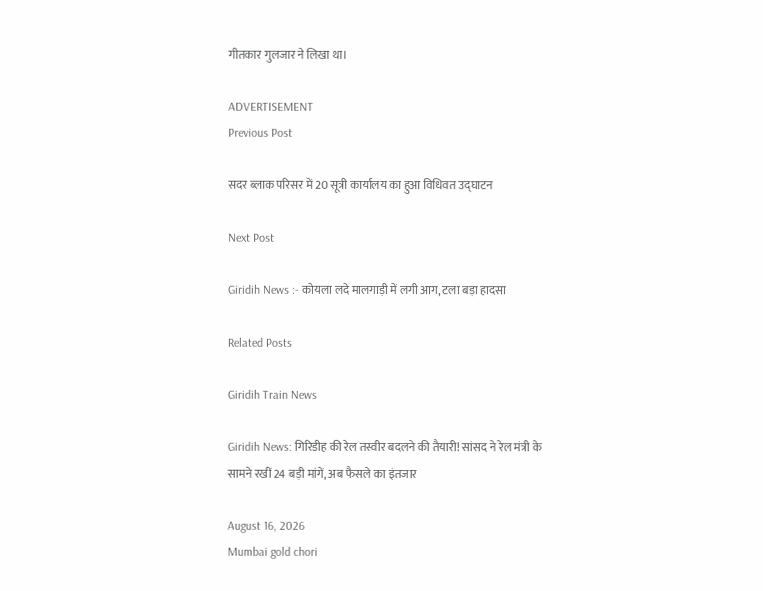गीतकार गुलजार ने लिखा था।

ADVERTISEMENT
Previous Post

सदर ब्लाक परिसर में 20 सूत्री कार्यालय का हुआ विधिवत उद्घाटन

Next Post

Giridih News :- कोयला लदे मालगाड़ी में लगी आग, टला बड़ा हादसा

Related Posts

Giridih Train News

Giridih News: गिरिडीह की रेल तस्वीर बदलने की तैयारी! सांसद ने रेल मंत्री के सामने रखीं 24 बड़ी मांगें, अब फैसले का इंतजार

August 16, 2026
Mumbai gold chori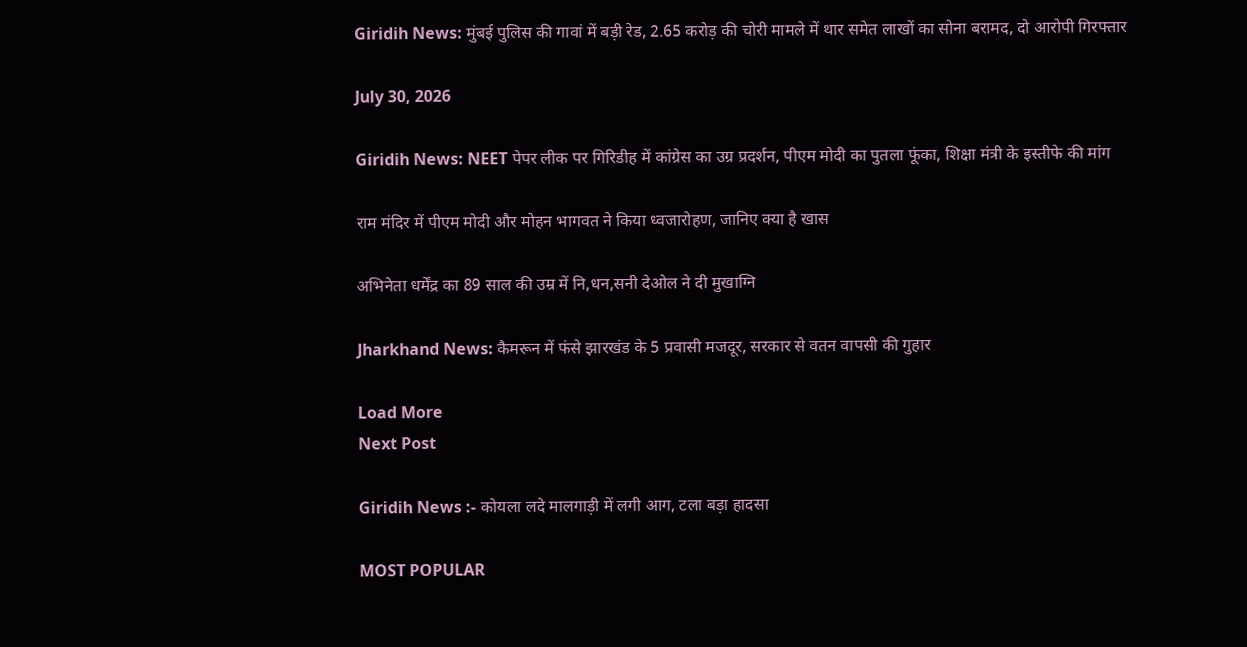Giridih News: मुंबई पुलिस की गावां में बड़ी रेड, 2.65 करोड़ की चोरी मामले में थार समेत लाखों का सोना बरामद, दो आरोपी गिरफ्तार

July 30, 2026

Giridih News: NEET पेपर लीक पर गिरिडीह में कांग्रेस का उग्र प्रदर्शन, पीएम मोदी का पुतला फूंका, शिक्षा मंत्री के इस्तीफे की मांग

राम मंदिर में पीएम मोदी और मोहन भागवत ने किया ध्वजारोहण, जानिए क्या है खास

अभिनेता धर्मेंद्र का 89 साल की उम्र में नि,धन,सनी देओल ने दी मुखाग्नि

Jharkhand News: कैमरून में फंसे झारखंड के 5 प्रवासी मजदूर, सरकार से वतन वापसी की गुहार

Load More
Next Post

Giridih News :- कोयला लदे मालगाड़ी में लगी आग, टला बड़ा हादसा

MOST POPULAR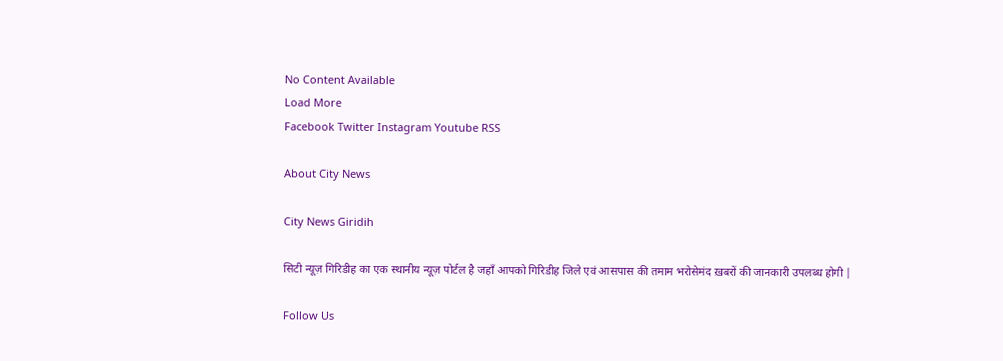No Content Available
Load More
Facebook Twitter Instagram Youtube RSS

About City News

City News Giridih

सिटी न्यूज़ गिरिडीह का एक स्थानीय न्यूज़ पोर्टल है जहाँ आपको गिरिडीह जिले एवं आसपास की तमाम भरोसेमंद ख़बरों की जानकारी उपलब्ध होगी |

Follow Us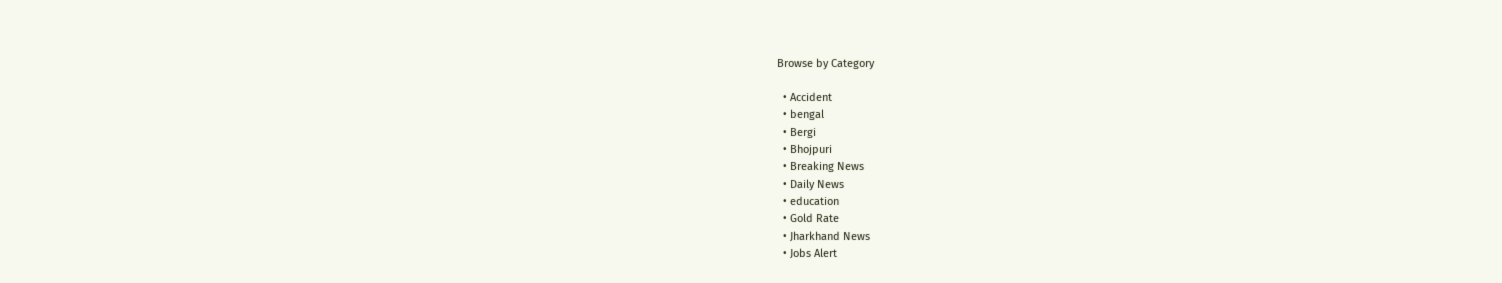Browse by Category

  • Accident
  • bengal
  • Bergi
  • Bhojpuri
  • Breaking News
  • Daily News
  • education
  • Gold Rate
  • Jharkhand News
  • Jobs Alert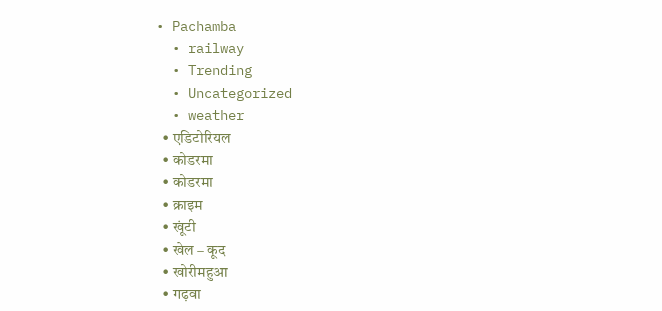• Pachamba
  • railway
  • Trending
  • Uncategorized
  • weather
  • एडिटोरियल
  • कोडरमा
  • कोडरमा
  • क्राइम
  • खूंटी
  • खेल – कूद
  • खोरीमहुआ
  • गढ़वा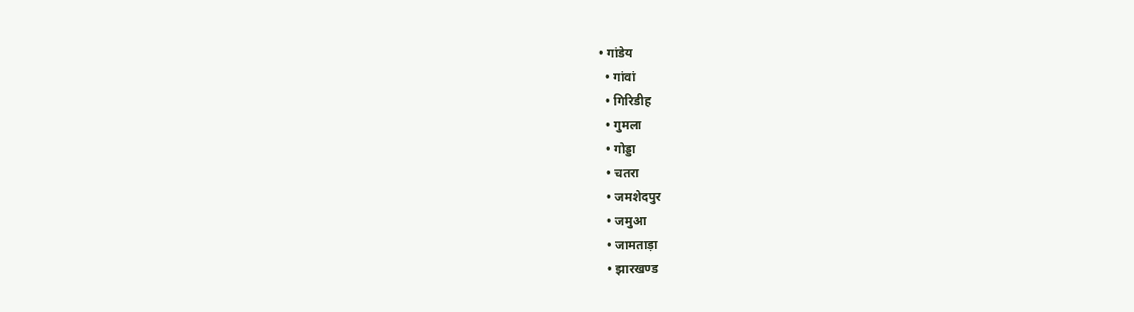• गांडेय
  • गांवां
  • गिरिडीह
  • गुमला
  • गोड्डा
  • चतरा
  • जमशेदपुर
  • जमुआ
  • जामताड़ा
  • झारखण्ड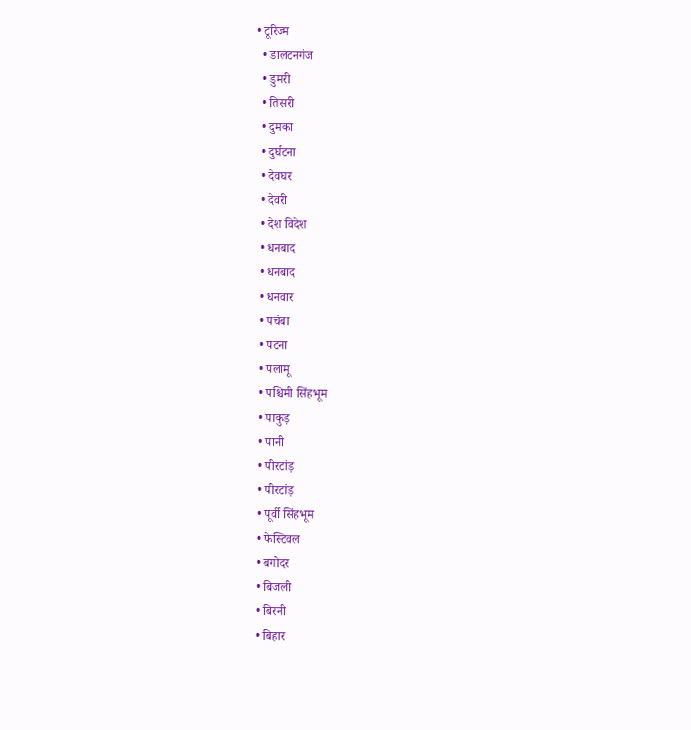• टूरिज्म
  • डालटनगंज
  • डुमरी
  • तिसरी
  • दुमका
  • दुर्घटना
  • देवघर
  • देवरी
  • देश विदेश
  • धनबाद
  • धनबाद
  • धनवार
  • पचंबा
  • पटना
  • पलामू
  • पश्चिमी सिंहभूम
  • पाकुड़
  • पानी
  • पीरटांड़
  • पीरटांड़
  • पूर्वी सिंहभूम
  • फेस्टिवल
  • बगोदर
  • बिजली
  • बिरनी
  • बिहार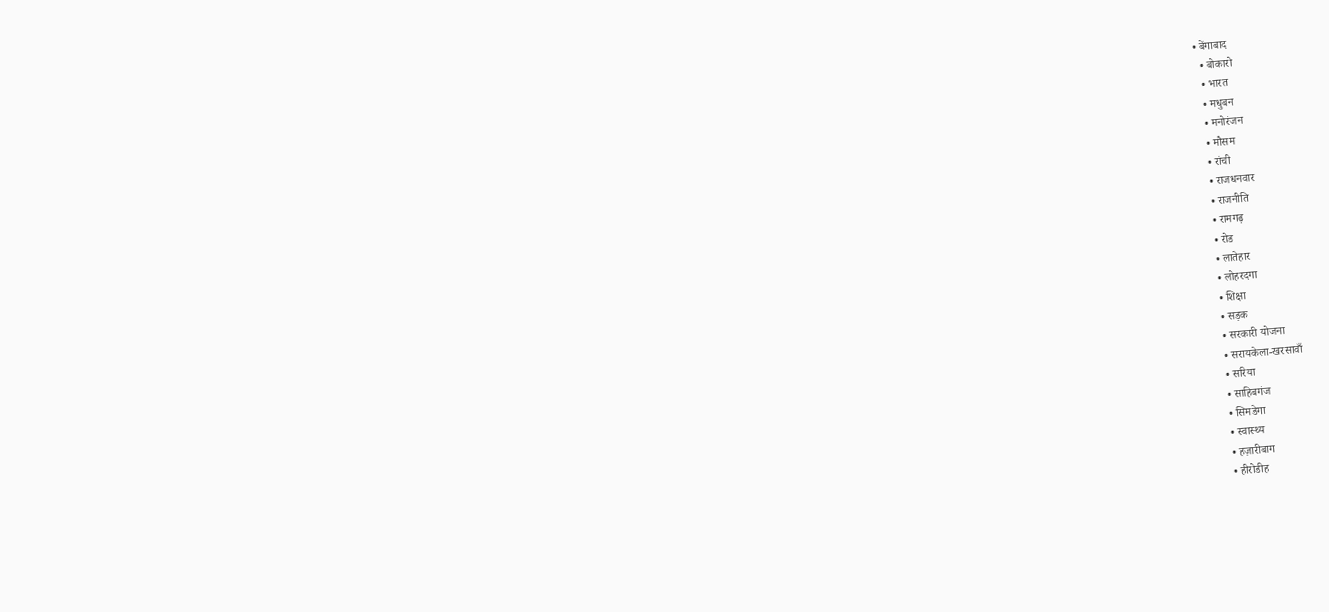• बेंगाबाद
  • बोकारो
  • भारत
  • मधुबन
  • मनोरंजन
  • मौसम
  • रांची
  • राजधनवार
  • राजनीति
  • रामगढ़
  • रोड
  • लातेहार
  • लोहरदगा
  • शिक्षा
  • सड़क
  • सरकारी योजना
  • सरायकेला-खरसावाँ
  • सरिया
  • साहिबगंज
  • सिमडेगा
  • स्वास्थ्य
  • हज़ारीबाग
  • हीरोडीह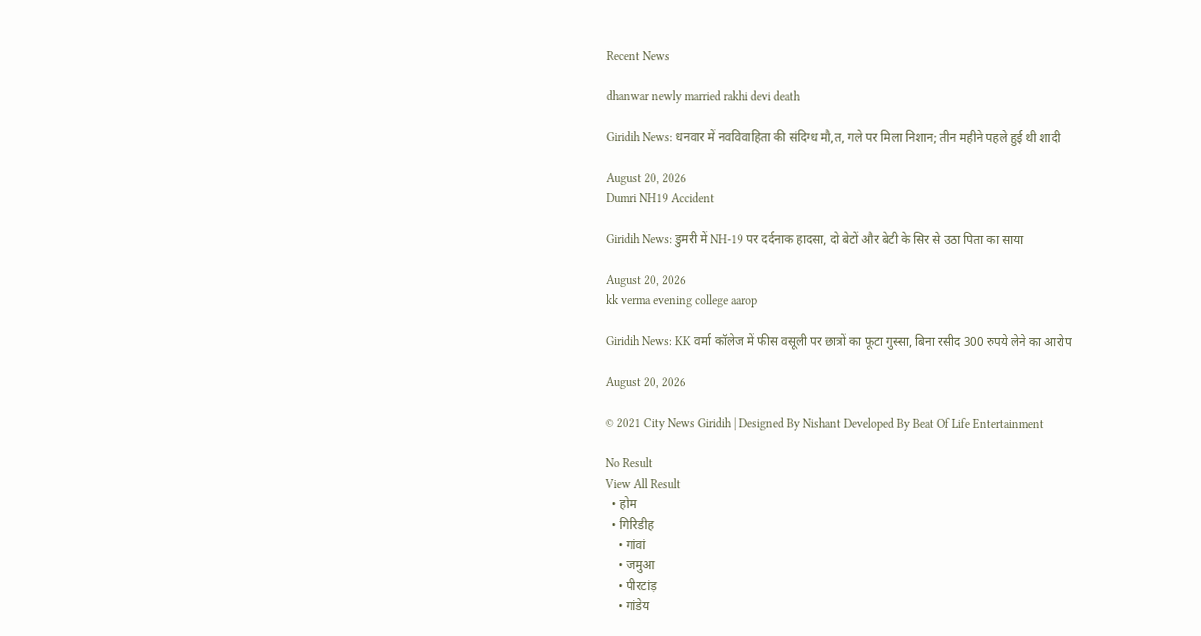Recent News

dhanwar newly married rakhi devi death

Giridih News: धनवार में नवविवाहिता की संदिग्ध मौ,त, गले पर मिला निशान; तीन महीने पहले हुई थी शादी

August 20, 2026
Dumri NH19 Accident

Giridih News: डुमरी में NH-19 पर दर्दनाक हादसा, दो बेटों और बेटी के सिर से उठा पिता का साया

August 20, 2026
kk verma evening college aarop

Giridih News: KK वर्मा कॉलेज में फीस वसूली पर छात्रों का फूटा गुस्सा, बिना रसीद 300 रुपये लेने का आरोप

August 20, 2026

© 2021 City News Giridih | Designed By Nishant Developed By Beat Of Life Entertainment

No Result
View All Result
  • होम
  • गिरिडीह
    • गांवां
    • जमुआ
    • पीरटांड़
    • गांडेय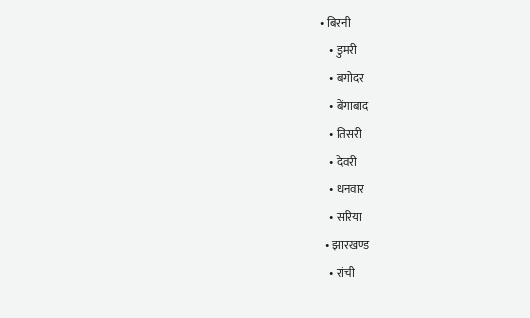• बिरनी
    • डुमरी
    • बगोदर
    • बेंगाबाद
    • तिसरी
    • देवरी
    • धनवार
    • सरिया
  • झारखण्ड
    • रांची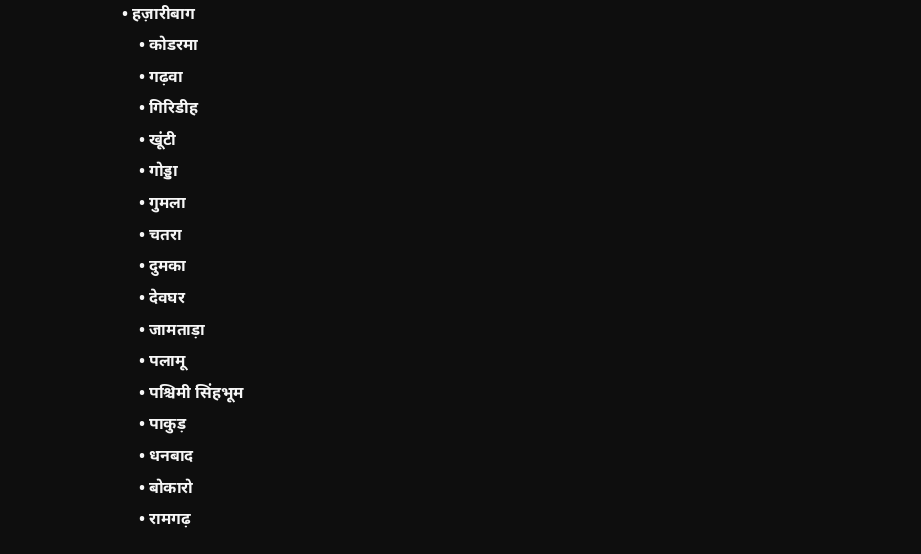• हज़ारीबाग
    • कोडरमा
    • गढ़वा
    • गिरिडीह
    • खूंटी
    • गोड्डा
    • गुमला
    • चतरा
    • दुमका
    • देवघर
    • जामताड़ा
    • पलामू
    • पश्चिमी सिंहभूम
    • पाकुड़
    • धनबाद
    • बोकारो
    • रामगढ़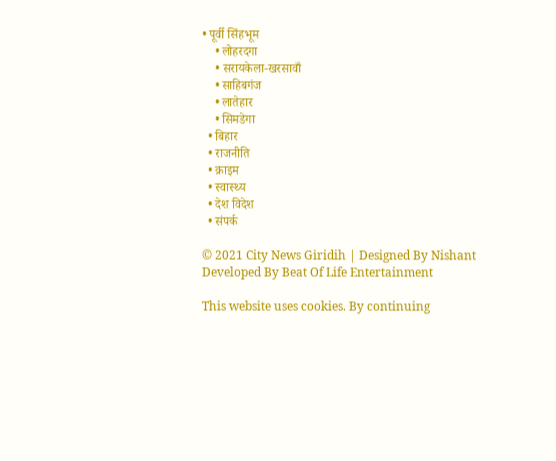• पूर्वी सिंहभूम
    • लोहरदगा
    • सरायकेला-खरसावाँ
    • साहिबगंज
    • लातेहार
    • सिमडेगा
  • बिहार
  • राजनीति
  • क्राइम
  • स्वास्थ्य
  • देश विदेश
  • संपर्क

© 2021 City News Giridih | Designed By Nishant Developed By Beat Of Life Entertainment

This website uses cookies. By continuing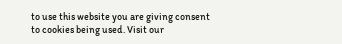to use this website you are giving consent to cookies being used. Visit our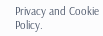Privacy and Cookie Policy.